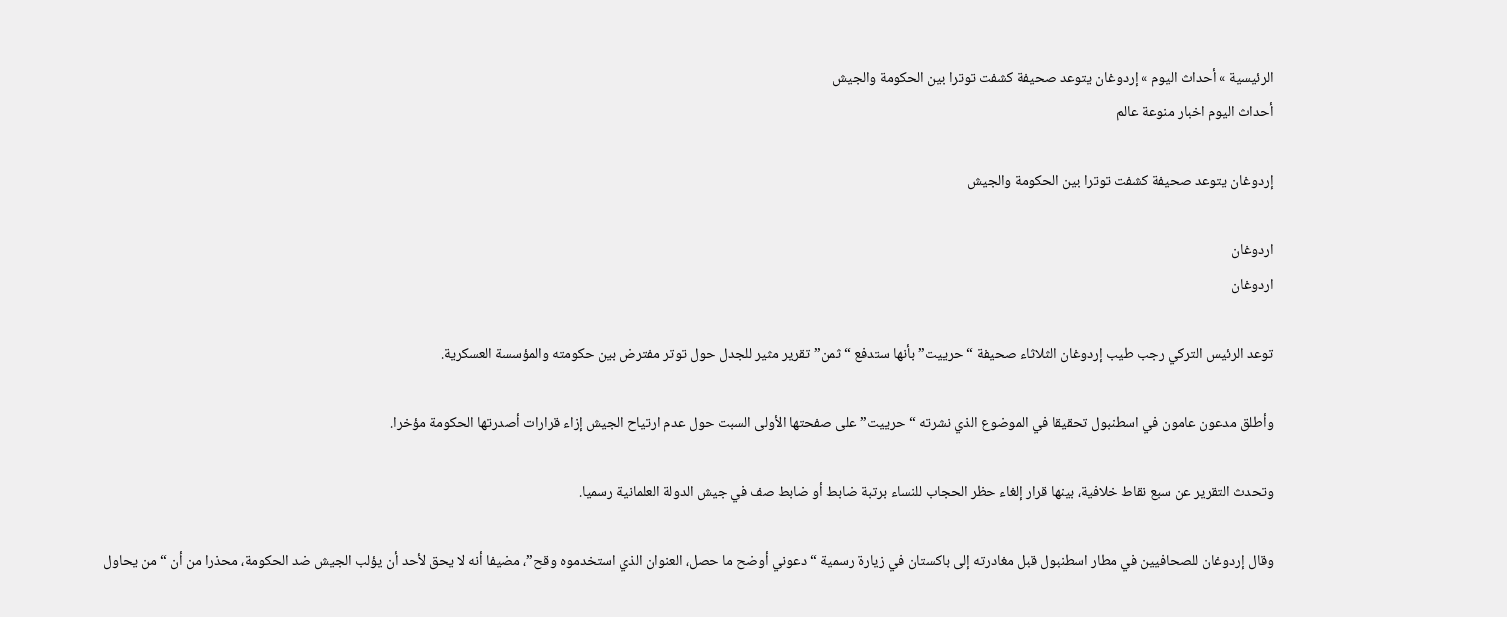الرئيسية » أحداث اليوم » إردوغان يتوعد صحيفة كشفت توترا بين الحكومة والجيش
أحداث اليوم اخبار منوعة عالم

إردوغان يتوعد صحيفة كشفت توترا بين الحكومة والجيش

اردوغان
اردوغان

توعد الرئيس التركي رجب طيب إردوغان الثلاثاء صحيفة “حرييت” بأنها ستدفع “ثمن” تقرير مثير للجدل حول توتر مفترض بين حكومته والمؤسسة العسكرية.

وأطلق مدعون عامون في اسطنبول تحقيقا في الموضوع الذي نشرته “حرييت” على صفحتها الأولى السبت حول عدم ارتياح الجيش إزاء قرارات أصدرتها الحكومة مؤخرا.

وتحدث التقرير عن سبع نقاط خلافية، بينها قرار إلغاء حظر الحجاب للنساء برتبة ضابط أو ضابط صف في جيش الدولة العلمانية رسميا.

وقال إردوغان للصحافيين في مطار اسطنبول قبل مغادرته إلى باكستان في زيارة رسمية “دعوني أوضح ما حصل، العنوان الذي استخدموه وقح”، مضيفا أنه لا يحق لأحد أن يؤلب الجيش ضد الحكومة، محذرا من أن “من يحاول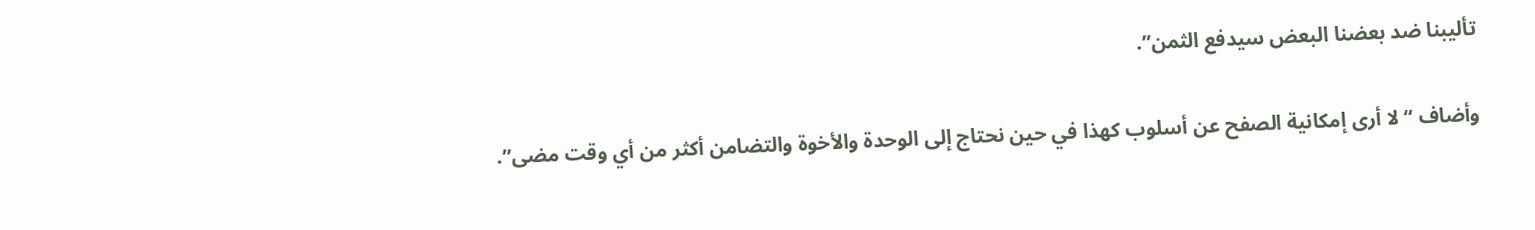تأليبنا ضد بعضنا البعض سيدفع الثمن”.

وأضاف “لا أرى إمكانية الصفح عن أسلوب كهذا في حين نحتاج إلى الوحدة والأخوة والتضامن أكثر من أي وقت مضى”.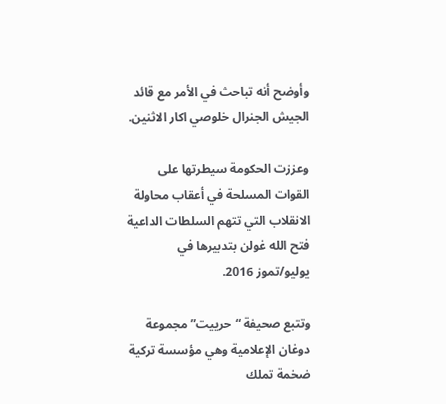وأوضح أنه تباحث في الأمر مع قائد الجيش الجنرال خلوصي اكار الاثنين.

وعززت الحكومة سيطرتها على القوات المسلحة في أعقاب محاولة الانقلاب التي تتهم السلطات الداعية فتح الله غولن بتدبيرها في يوليو/تموز 2016.

وتتبع صحيفة “حرييت” مجموعة دوغان الإعلامية وهي مؤسسة تركية ضخمة تملك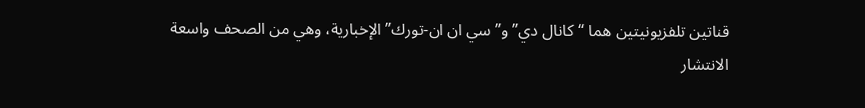قناتين تلفزيونيتين هما “كانال دي” و”سي ان ان-تورك” الإخبارية، وهي من الصحف واسعة الانتشار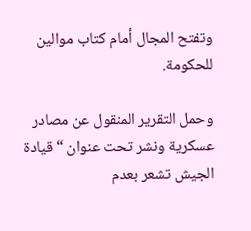وتفتح المجال أمام كتاب موالين للحكومة.

وحمل التقرير المنقول عن مصادر عسكرية ونشر تحت عنوان “قيادة الجيش تشعر بعدم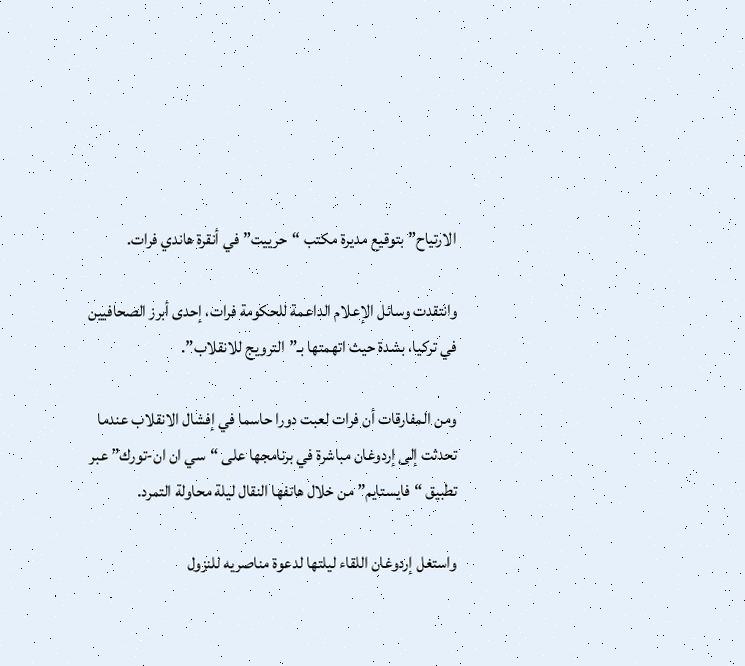الارتياح” بتوقيع مديرة مكتب “حرييت” في أنقرة هاندي فرات.

وانتقدت وسائل الإعلام الداعمة للحكومة فرات، إحدى أبرز الصحافيين في تركيا، بشدة حيث اتهمتها بـ”الترويج للانقلاب”.

ومن المفارقات أن فرات لعبت دورا حاسما في إفشال الانقلاب عندما تحدثت إلى إردوغان مباشرة في برنامجها على “سي ان ان-تورك” عبر تطبيق “فايستايم” من خلال هاتفها النقال ليلة محاولة التمرد.

واستغل إردوغان اللقاء ليلتها لدعوة مناصريه للنزول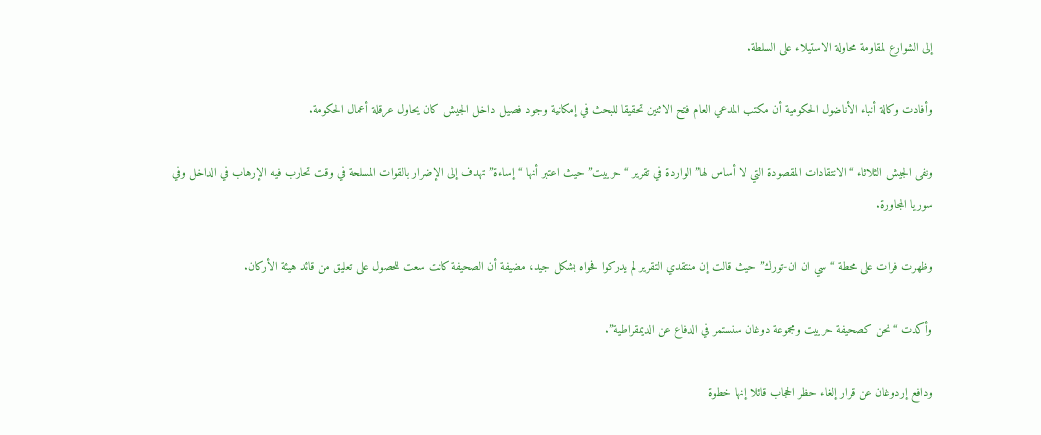إلى الشوارع لمقاومة محاولة الاستيلاء على السلطة.

وأفادت وكالة أنباء الأناضول الحكومية أن مكتب المدعي العام فتح الاثنين تحقيقا للبحث في إمكانية وجود فصيل داخل الجيش كان يحاول عرقلة أعمال الحكومة.

ونفى الجيش الثلاثاء “الانتقادات المقصودة التي لا أساس لها” الواردة في تقرير “حرييت” حيث اعتبر أنها “إساءة” تهدف إلى الإضرار بالقوات المسلحة في وقت تحارب فيه الإرهاب في الداخل وفي سوريا المجاورة.

وظهرت فرات على محطة “سي ان ان-تورك” حيث قالت إن منتقدي التقرير لم يدركوا فحواه بشكل جيد، مضيفة أن الصحيفة كانت سعت للحصول على تعليق من قائد هيئة الأركان.

وأكدت “نحن كصحيفة حرييت ومجموعة دوغان سنستمر في الدفاع عن الديمقراطية”.

ودافع إردوغان عن قرار إلغاء حظر الحجاب قائلا إنها خطوة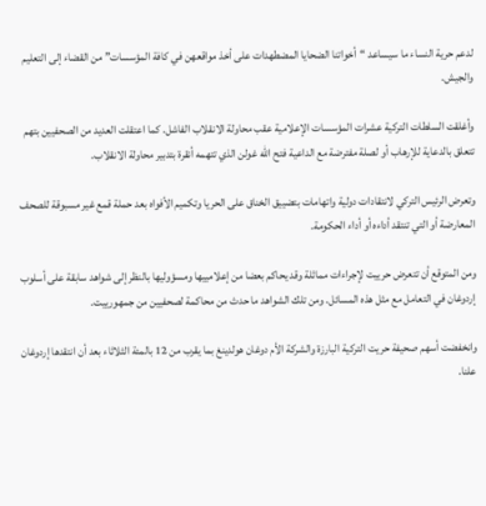لدعم حرية النساء ما سيساعد “أخواتنا الضحايا المضطهدات على أخذ مواقعهن في كافة المؤسسات” من القضاء إلى التعليم والجيش.

وأغلقت السلطات التركية عشرات المؤسسات الإعلامية عقب محاولة الانقلاب الفاشل. كما اعتقلت العديد من الصحفيين بتهم تتعلق بالدعاية للإرهاب أو لصلة مفترضة مع الداعية فتح الله غولن الذي تتهمه أنقرة بتدبير محاولة الانقلاب.

وتعرض الرئيس التركي لانتقادات دولية واتهامات بتضييق الخناق على الحريا وتكميم الأفواه بعد حملة قمع غير مسبوقة للصحف المعارضة أو التي تنتقد أداءه أو أداء الحكومة.

ومن المتوقع أن تتعرض حرييت لإجراءات مماثلة وقد يحاكم بعضا من إعلامييها ومسؤوليها بالنظر إلى شواهد سابقة على أسلوب إردوغان في التعامل مع مثل هذه المسائل. ومن تلك الشواهد ما حدث من محاكمة لصحفيين من جمهورييت.

وانخفضت أسهم صحيفة حريت التركية البارزة والشركة الأم دوغان هولدينغ بما يقرب من 12 بالمئة الثلاثاء بعد أن انتقدها إردوغان علنا.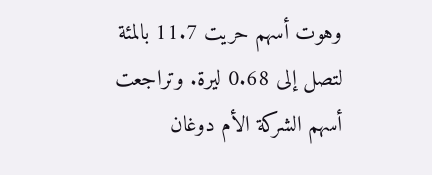وهوت أسهم حريت 11.7 بالمئة لتصل إلى 0.68 ليرة. وتراجعت أسهم الشركة الأم دوغان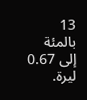13 بالمئة إلى 0.67 ليرة.